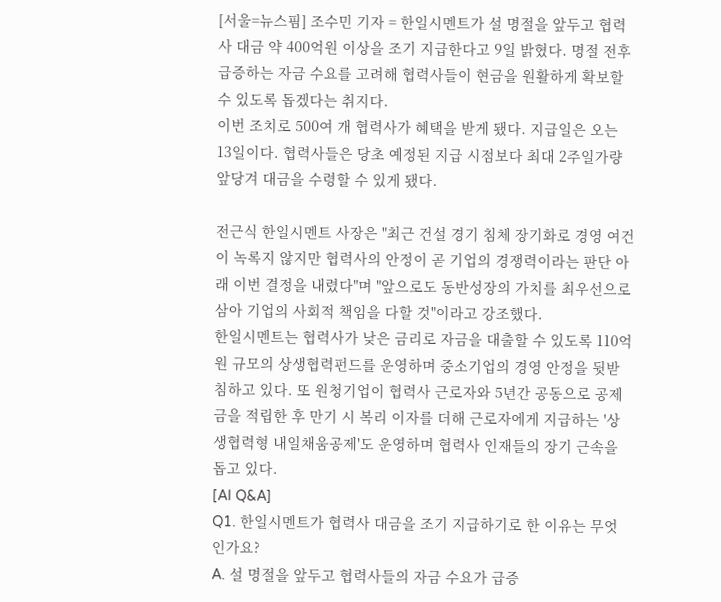[서울=뉴스핌] 조수민 기자 = 한일시멘트가 설 명절을 앞두고 협력사 대금 약 400억원 이상을 조기 지급한다고 9일 밝혔다. 명절 전후 급증하는 자금 수요를 고려해 협력사들이 현금을 원활하게 확보할 수 있도록 돕겠다는 취지다.
이번 조치로 500여 개 협력사가 혜택을 받게 됐다. 지급일은 오는 13일이다. 협력사들은 당초 예정된 지급 시점보다 최대 2주일가량 앞당겨 대금을 수령할 수 있게 됐다.

전근식 한일시멘트 사장은 "최근 건설 경기 침체 장기화로 경영 여건이 녹록지 않지만 협력사의 안정이 곧 기업의 경쟁력이라는 판단 아래 이번 결정을 내렸다"며 "앞으로도 동반성장의 가치를 최우선으로 삼아 기업의 사회적 책임을 다할 것"이라고 강조했다.
한일시멘트는 협력사가 낮은 금리로 자금을 대출할 수 있도록 110억 원 규모의 상생협력펀드를 운영하며 중소기업의 경영 안정을 뒷받침하고 있다. 또 원청기업이 협력사 근로자와 5년간 공동으로 공제금을 적립한 후 만기 시 복리 이자를 더해 근로자에게 지급하는 '상생협력형 내일채움공제'도 운영하며 협력사 인재들의 장기 근속을 돕고 있다.
[AI Q&A]
Q1. 한일시멘트가 협력사 대금을 조기 지급하기로 한 이유는 무엇인가요?
A. 설 명절을 앞두고 협력사들의 자금 수요가 급증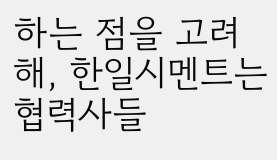하는 점을 고려해, 한일시멘트는 협력사들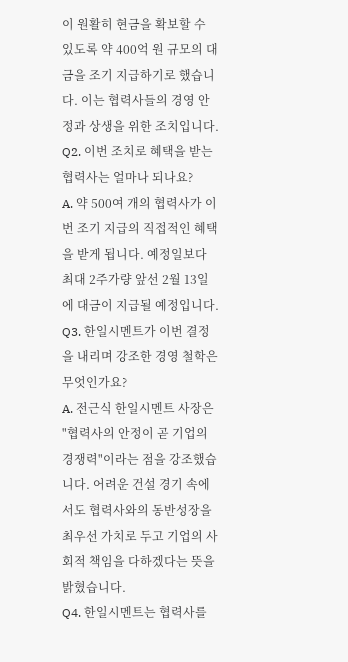이 원활히 현금을 확보할 수 있도록 약 400억 원 규모의 대금을 조기 지급하기로 했습니다. 이는 협력사들의 경영 안정과 상생을 위한 조치입니다.
Q2. 이번 조치로 혜택을 받는 협력사는 얼마나 되나요?
A. 약 500여 개의 협력사가 이번 조기 지급의 직접적인 혜택을 받게 됩니다. 예정일보다 최대 2주가량 앞선 2월 13일에 대금이 지급될 예정입니다.
Q3. 한일시멘트가 이번 결정을 내리며 강조한 경영 철학은 무엇인가요?
A. 전근식 한일시멘트 사장은 "협력사의 안정이 곧 기업의 경쟁력"이라는 점을 강조했습니다. 어려운 건설 경기 속에서도 협력사와의 동반성장을 최우선 가치로 두고 기업의 사회적 책임을 다하겠다는 뜻을 밝혔습니다.
Q4. 한일시멘트는 협력사를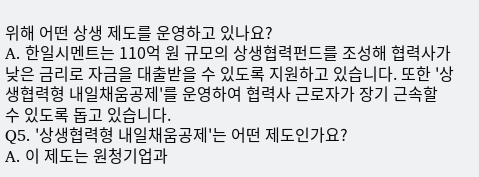위해 어떤 상생 제도를 운영하고 있나요?
A. 한일시멘트는 110억 원 규모의 상생협력펀드를 조성해 협력사가 낮은 금리로 자금을 대출받을 수 있도록 지원하고 있습니다. 또한 '상생협력형 내일채움공제'를 운영하여 협력사 근로자가 장기 근속할 수 있도록 돕고 있습니다.
Q5. '상생협력형 내일채움공제'는 어떤 제도인가요?
A. 이 제도는 원청기업과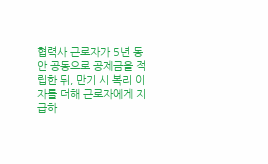협력사 근로자가 5년 동안 공동으로 공제금을 적립한 뒤, 만기 시 복리 이자를 더해 근로자에게 지급하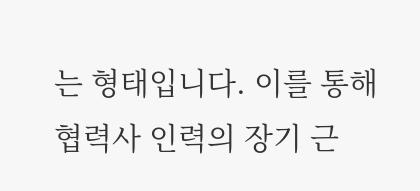는 형태입니다. 이를 통해 협력사 인력의 장기 근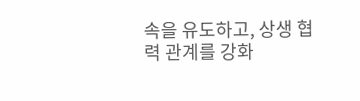속을 유도하고, 상생 협력 관계를 강화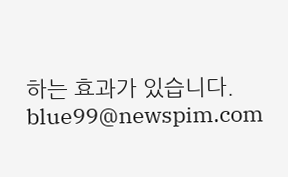하는 효과가 있습니다.
blue99@newspim.com